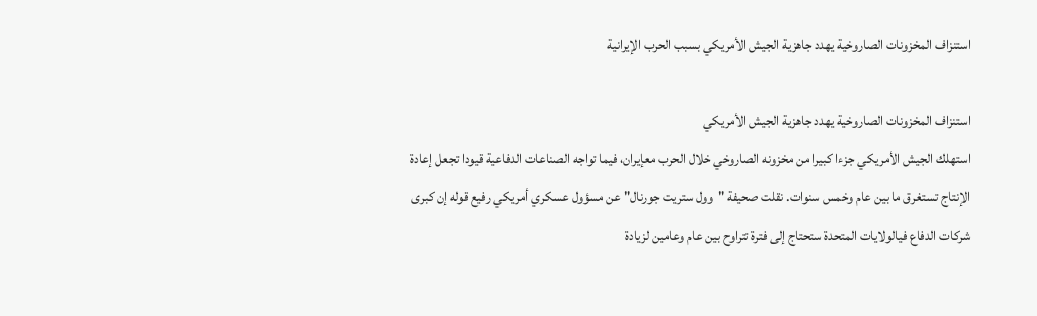استنزاف المخزونات الصاروخية يهدد جاهزية الجيش الأمريكي بسبب الحرب الإيرانية

استنزاف المخزونات الصاروخية يهدد جاهزية الجيش الأمريكي
استهلك الجيش الأمريكي جزءا كبيرا من مخزونه الصاروخي خلال الحرب معإيران، فيما تواجه الصناعات الدفاعية قيودا تجعل إعادة الإنتاج تستغرق ما بين عام وخمس سنوات. نقلت صحيفة "وول ستريت جورنال" عن مسؤول عسكري أمريكي رفيع قوله إن كبرى شركات الدفاع فيالولايات المتحدة ستحتاج إلى فترة تتراوح بين عام وعامين لزيادة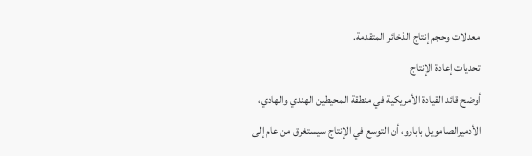معدلات وحجم إنتاج الذخائر المتقدمة.
تحديات إعادة الإنتاج
أوضح قائد القيادة الأمريكية في منطقة المحيطين الهندي والهادي، الأدميرالصامويل بابارو، أن التوسع في الإنتاج سيستغرق من عام إلى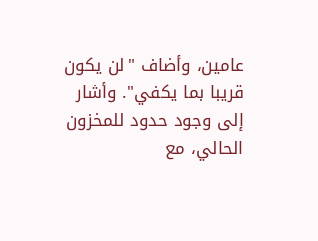عامين، وأضاف "لن يكون قريبا بما يكفي". وأشار إلى وجود حدود للمخزون الحالي، مع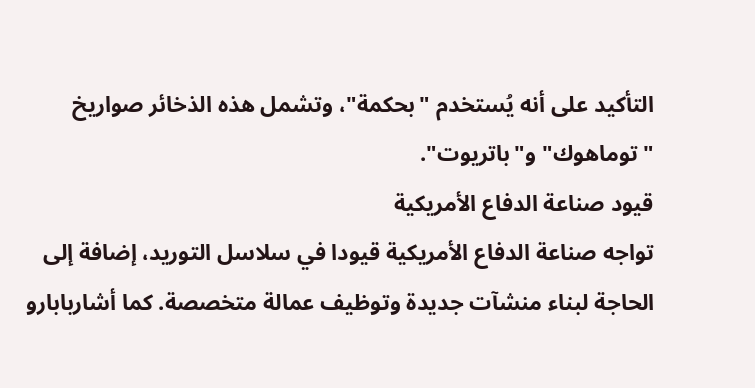التأكيد على أنه يُستخدم "بحكمة"، وتشمل هذه الذخائر صواريخ "توماهوك" و"باتريوت".
قيود صناعة الدفاع الأمريكية
تواجه صناعة الدفاع الأمريكية قيودا في سلاسل التوريد، إضافة إلى الحاجة لبناء منشآت جديدة وتوظيف عمالة متخصصة. كما أشاربابارو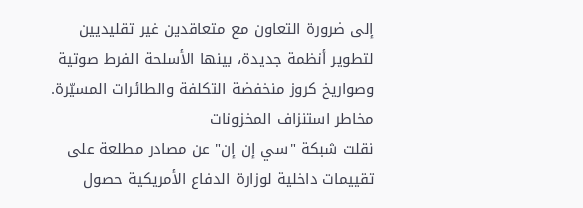إلى ضرورة التعاون مع متعاقدين غير تقليديين لتطوير أنظمة جديدة، بينها الأسلحة الفرط صوتية وصواريخ كروز منخفضة التكلفة والطائرات المسيّرة.
مخاطر استنزاف المخزونات
نقلت شبكة "سي إن إن" عن مصادر مطلعة على تقييمات داخلية لوزارة الدفاع الأمريكية حصول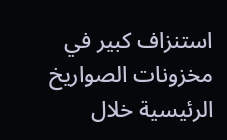استنزاف كبير في مخزونات الصواريخ الرئيسية خلال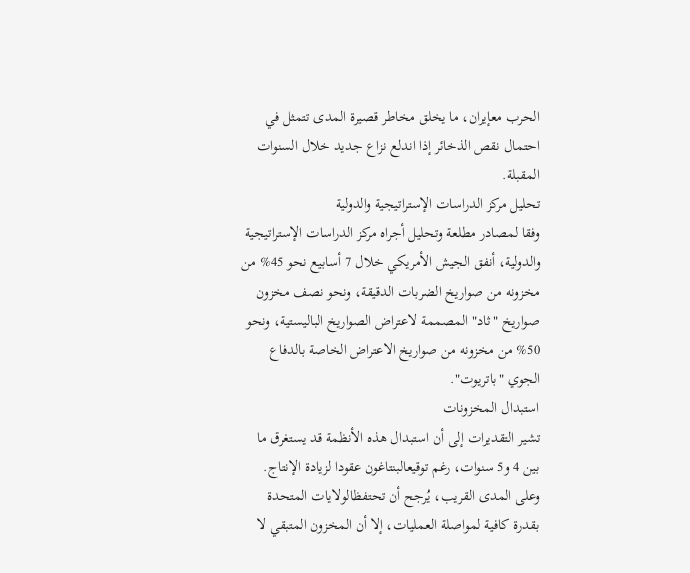الحرب معإيران، ما يخلق مخاطر قصيرة المدى تتمثل في احتمال نقص الذخائر إذا اندلع نزاع جديد خلال السنوات المقبلة.
تحليل مركز الدراسات الإستراتيجية والدولية
وفقا لمصادر مطلعة وتحليل أجراه مركز الدراسات الإستراتيجية والدولية، أنفق الجيش الأمريكي خلال 7 أسابيع نحو 45% من مخزونه من صواريخ الضربات الدقيقة، ونحو نصف مخزون صواريخ "ثاد" المصممة لاعتراض الصواريخ الباليستية، ونحو 50% من مخزونه من صواريخ الاعتراض الخاصة بالدفاع الجوي "باتريوت".
استبدال المخزونات
تشير التقديرات إلى أن استبدال هذه الأنظمة قد يستغرق ما بين 4 و5 سنوات، رغم توقيعالبنتاغون عقودا لزيادة الإنتاج. وعلى المدى القريب، يُرجح أن تحتفظالولايات المتحدة بقدرة كافية لمواصلة العمليات، إلا أن المخزون المتبقي لا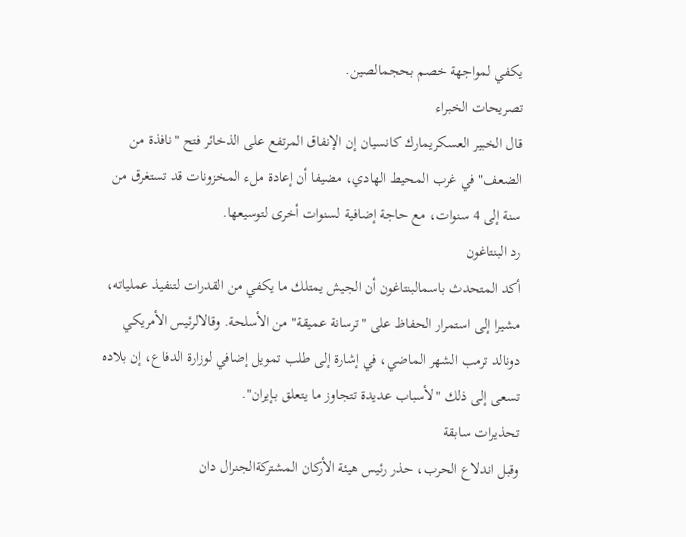يكفي لمواجهة خصم بحجمالصين.
تصريحات الخبراء
قال الخبير العسكريمارك كانسيان إن الإنفاق المرتفع على الذخائر فتح "نافذة من الضعف" في غرب المحيط الهادي، مضيفا أن إعادة ملء المخزونات قد تستغرق من سنة إلى 4 سنوات، مع حاجة إضافية لسنوات أخرى لتوسيعها.
رد البنتاغون
أكد المتحدث باسمالبنتاغون أن الجيش يمتلك ما يكفي من القدرات لتنفيذ عملياته، مشيرا إلى استمرار الحفاظ على "ترسانة عميقة" من الأسلحة. وقالالرئيس الأمريكي دونالد ترمب الشهر الماضي، في إشارة إلى طلب تمويل إضافي لوزارة الدفاع، إن بلاده تسعى إلى ذلك "لأسباب عديدة تتجاوز ما يتعلق بـإيران".
تحذيرات سابقة
وقبل اندلاع الحرب، حذر رئيس هيئة الأركان المشتركةالجنرال دان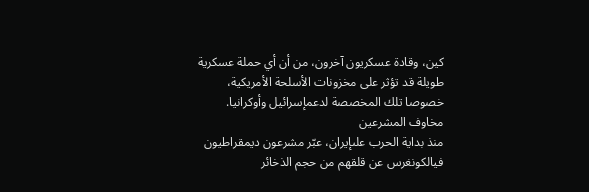كين، وقادة عسكريون آخرون، من أن أي حملة عسكرية طويلة قد تؤثر على مخزونات الأسلحة الأمريكية، خصوصا تلك المخصصة لدعمإسرائيل وأوكرانيا.
مخاوف المشرعين
منذ بداية الحرب علىإيران، عبّر مشرعون ديمقراطيون فيالكونغرس عن قلقهم من حجم الذخائر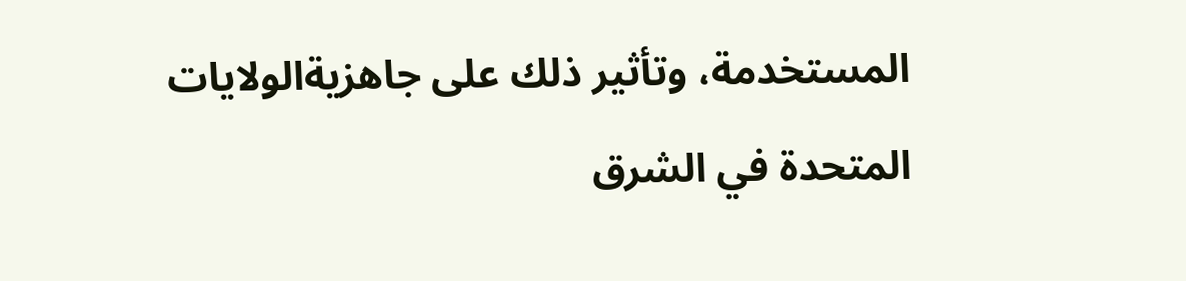المستخدمة، وتأثير ذلك على جاهزيةالولايات المتحدة في الشرق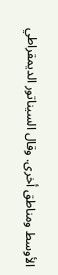الأوسط ومناطق أخرى. وقال السيناتور الديمقراطي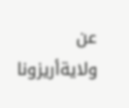عن ولايةأريزونا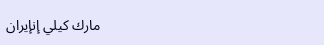مارك كيلي إنإيران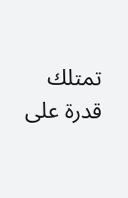تمتلك قدرة على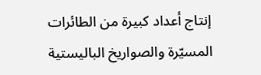إنتاج أعداد كبيرة من الطائرات المسيّرة والصواريخ الباليستية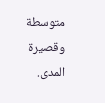متوسطة وقصيرة المدى.